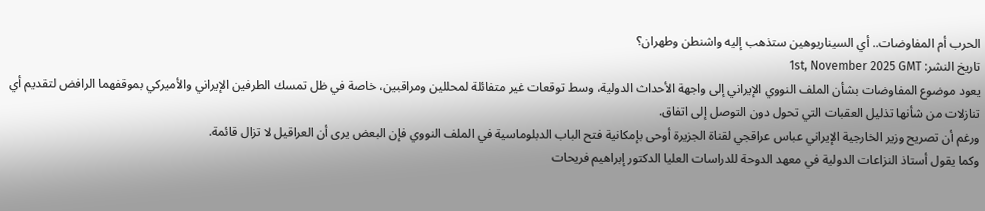الحرب أم المفاوضات.. أي السيناريوهين ستذهب إليه واشنطن وطهران؟
تاريخ النشر: 1st, November 2025 GMT
يعود موضوع المفاوضات بشأن الملف النووي الإيراني إلى واجهة الأحداث الدولية، وسط توقعات غير متفائلة لمحللين ومراقبين، خاصة في ظل تمسك الطرفين الإيراني والأميركي بموقفهما الرافض لتقديم أي تنازلات من شأنها تذليل العقبات التي تحول دون التوصل إلى اتفاق.
ورغم أن تصريح وزير الخارجية الإيراني عباس عراقجي لقناة الجزيرة أوحى بإمكانية فتح الباب الدبلوماسية في الملف النووي فإن البعض يرى أن العراقيل لا تزال قائمة.
وكما يقول أستاذ النزاعات الدولية في معهد الدوحة للدراسات العليا الدكتور إبراهيم فريحات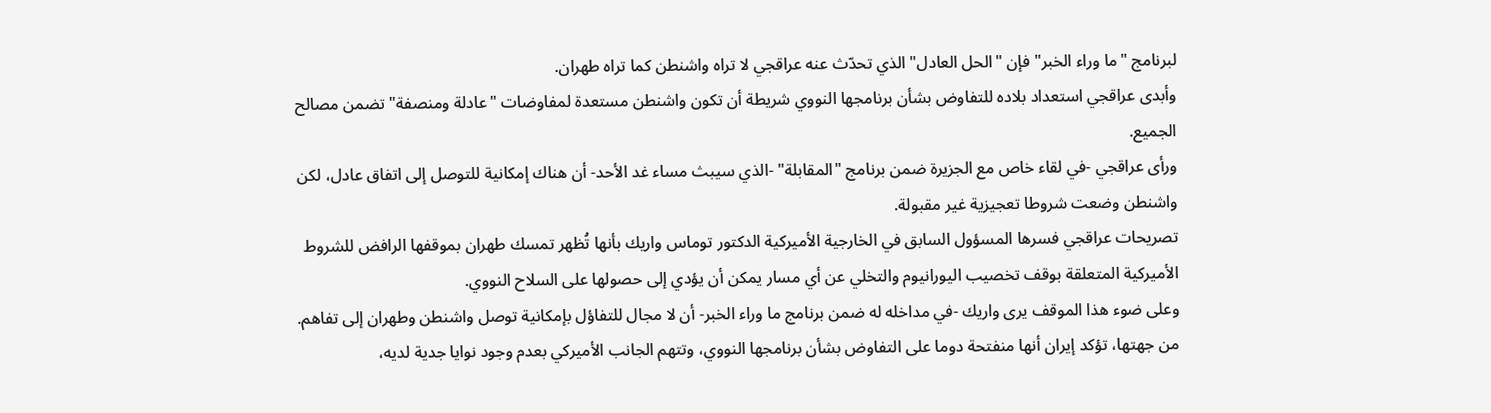لبرنامج "ما وراء الخبر" فإن "الحل العادل" الذي تحدّث عنه عراقجي لا تراه واشنطن كما تراه طهران.
وأبدى عراقجي استعداد بلاده للتفاوض بشأن برنامجها النووي شريطة أن تكون واشنطن مستعدة لمفاوضات "عادلة ومنصفة" تضمن مصالح الجميع.
ورأى عراقجي -في لقاء خاص مع الجزيرة ضمن برنامج "المقابلة" -الذي سيبث مساء غد الأحد- أن هناك إمكانية للتوصل إلى اتفاق عادل، لكن واشنطن وضعت شروطا تعجيزية غير مقبولة.
تصريحات عراقجي فسرها المسؤول السابق في الخارجية الأميركية الدكتور توماس واريك بأنها تُظهر تمسك طهران بموقفها الرافض للشروط الأميركية المتعلقة بوقف تخصيب اليورانيوم والتخلي عن أي مسار يمكن أن يؤدي إلى حصولها على السلاح النووي.
وعلى ضوء هذا الموقف يرى واريك -في مداخله له ضمن برنامج ما وراء الخبر- أن لا مجال للتفاؤل بإمكانية توصل واشنطن وطهران إلى تفاهم.
من جهتها، تؤكد إيران أنها منفتحة دوما على التفاوض بشأن برنامجها النووي، وتتهم الجانب الأميركي بعدم وجود نوايا جدية لديه،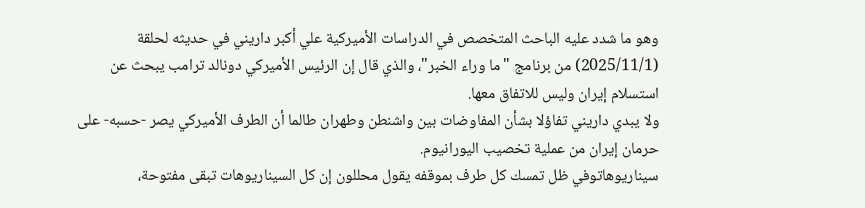وهو ما شدد عليه الباحث المتخصص في الدراسات الأميركية علي أكبر داريني في حديثه لحلقة (2025/11/1) من برنامج "ما وراء الخبر"، والذي قال إن الرئيس الأميركي دونالد ترامب يبحث عن استسلام إيران وليس للاتفاق معها.
ولا يبدي داريني تفاؤلا بشأن المفاوضات بين واشنطن وطهران طالما أن الطرف الأميركي يصر -حسبه- على حرمان إيران من عملية تخصيب اليورانيوم.
سيناريوهاتوفي ظل تمسك كل طرف بموقفه يقول محللون إن كل السيناريوهات تبقى مفتوحة،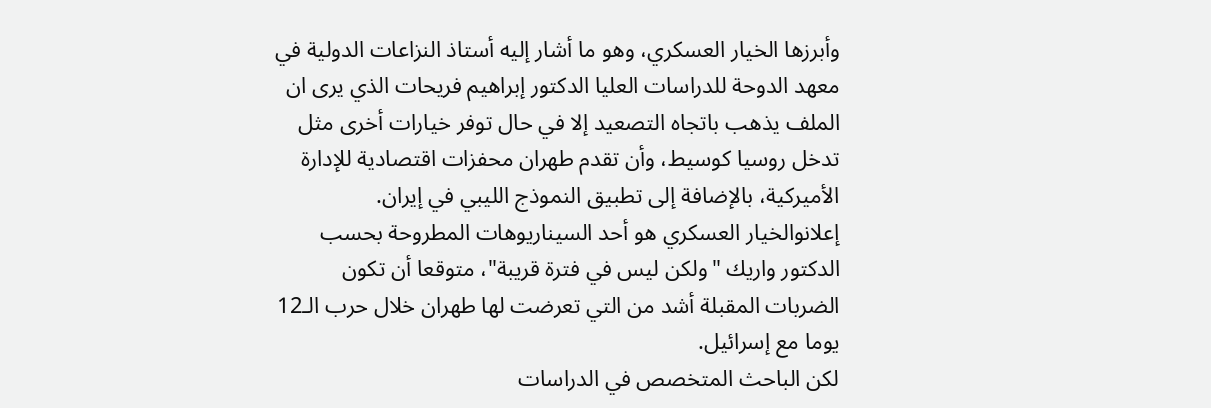وأبرزها الخيار العسكري، وهو ما أشار إليه أستاذ النزاعات الدولية في معهد الدوحة للدراسات العليا الدكتور إبراهيم فريحات الذي يرى ان الملف يذهب باتجاه التصعيد إلا في حال توفر خيارات أخرى مثل تدخل روسيا كوسيط، وأن تقدم طهران محفزات اقتصادية للإدارة الأميركية، بالإضافة إلى تطبيق النموذج الليبي في إيران.
إعلانوالخيار العسكري هو أحد السيناريوهات المطروحة بحسب الدكتور واريك "ولكن ليس في فترة قريبة"، متوقعا أن تكون الضربات المقبلة أشد من التي تعرضت لها طهران خلال حرب الـ12 يوما مع إسرائيل.
لكن الباحث المتخصص في الدراسات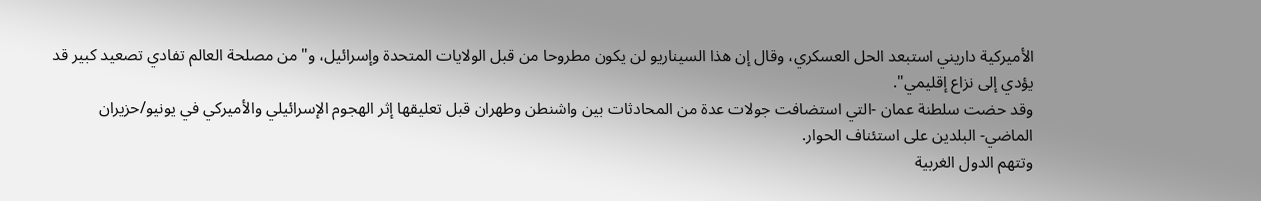الأميركية داريني استبعد الحل العسكري، وقال إن هذا السيناريو لن يكون مطروحا من قبل الولايات المتحدة وإسرائيل، و"من مصلحة العالم تفادي تصعيد كبير قد يؤدي إلى نزاع إقليمي".
وقد حضت سلطنة عمان -التي استضافت جولات عدة من المحادثات بين واشنطن وطهران قبل تعليقها إثر الهجوم الإسرائيلي والأميركي في يونيو/حزيران الماضي- البلدين على استئناف الحوار.
وتتهم الدول الغربية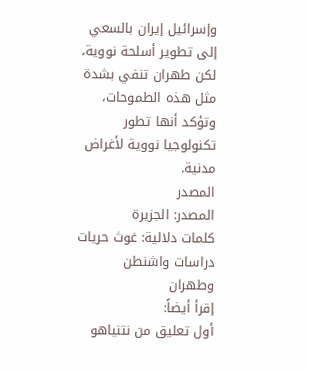وإسرائيل إيران بالسعي إلى تطوير أسلحة نووية، لكن طهران تنفي بشدة مثل هذه الطموحات، وتؤكد أنها تطور تكنولوجيا نووية لأغراض مدنية.
المصدر
المصدر: الجزيرة
كلمات دلالية: غوث حريات دراسات واشنطن وطهران
إقرأ أيضاً:
أول تعليق من نتنياهو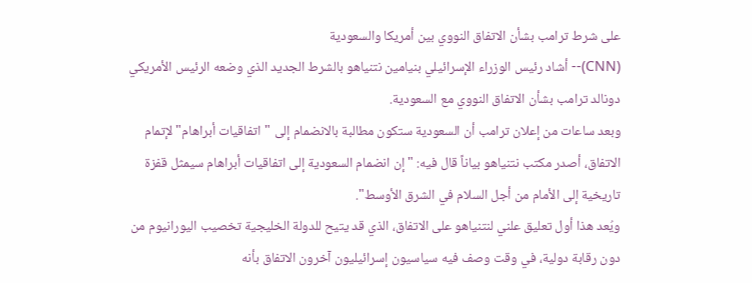على شرط ترامب بشأن الاتفاق النووي بين أمريكا والسعودية
(CNN)-- أشاد رئيس الوزراء الإسرائيلي بنيامين نتنياهو بالشرط الجديد الذي وضعه الرئيس الأمريكي دونالد ترامب بشأن الاتفاق النووي مع السعودية.
وبعد ساعات من إعلان ترامب أن السعودية ستكون مطالبة بالانضمام إلى "اتفاقيات أبراهام" لإتمام الاتفاق، أصدر مكتب نتنياهو بياناً قال فيه: "إن انضمام السعودية إلى اتفاقيات أبراهام سيمثل قفزة تاريخية إلى الأمام من أجل السلام في الشرق الأوسط".
ويُعد هذا أول تعليق علني لنتنياهو على الاتفاق، الذي قد يتيح للدولة الخليجية تخصيب اليورانيوم من دون رقابة دولية، في وقت وصف فيه سياسيون إسرائيليون آخرون الاتفاق بأنه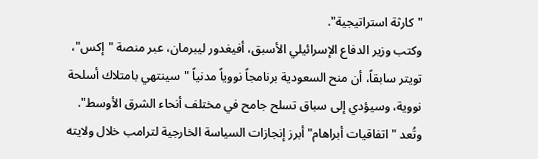"كارثة استراتيجية".
وكتب وزير الدفاع الإسرائيلي الأسبق، أفيغدور ليبرمان، عبر منصة "إكس"، تويتر سابقاً، أن منح السعودية برنامجاً نووياً مدنياً "سينتهي بامتلاك أسلحة نووية، وسيؤدي إلى سباق تسلح جامح في مختلف أنحاء الشرق الأوسط".
وتُعد "اتفاقيات أبراهام" أبرز إنجازات السياسة الخارجية لترامب خلال ولايته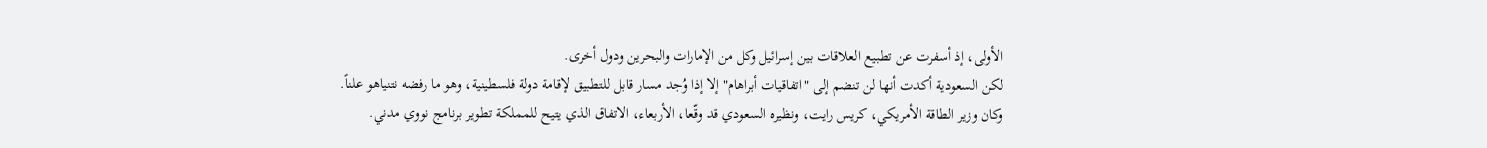الأولى، إذ أسفرت عن تطبيع العلاقات بين إسرائيل وكل من الإمارات والبحرين ودول أخرى.
لكن السعودية أكدت أنها لن تنضم إلى "اتفاقيات أبراهام" إلا إذا وُجد مسار قابل للتطبيق لإقامة دولة فلسطينية، وهو ما رفضه نتنياهو علناً.
وكان وزير الطاقة الأمريكي، كريس رايت، ونظيره السعودي قد وقّعا، الأربعاء، الاتفاق الذي يتيح للمملكة تطوير برنامج نووي مدني.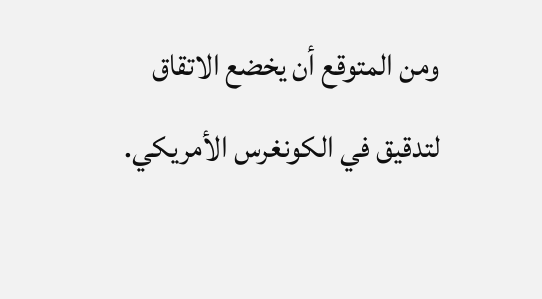ومن المتوقع أن يخضع الاتقاق لتدقيق في الكونغرس الأمريكي.